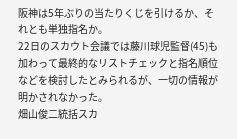阪神は5年ぶりの当たりくじを引けるか、それとも単独指名か。
22日のスカウト会議では藤川球児監督(45)も加わって最終的なリストチェックと指名順位などを検討したとみられるが、一切の情報が明かされなかった。
畑山俊二統括スカ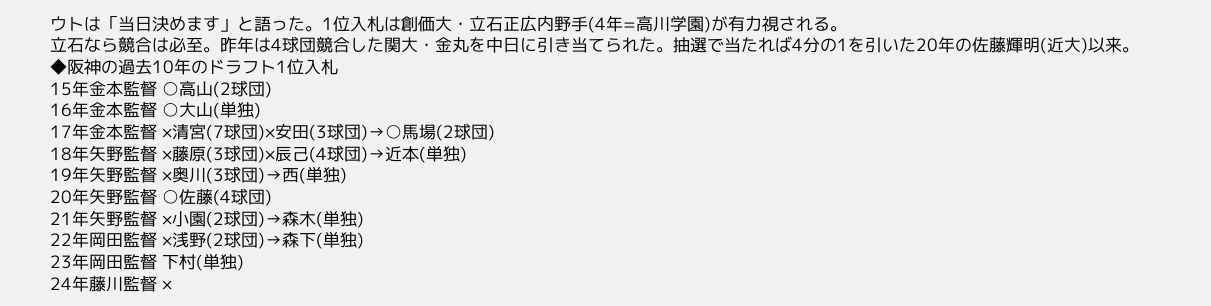ウトは「当日決めます」と語った。1位入札は創価大・立石正広内野手(4年=高川学園)が有力視される。
立石なら競合は必至。昨年は4球団競合した関大・金丸を中日に引き当てられた。抽選で当たれば4分の1を引いた20年の佐藤輝明(近大)以来。
◆阪神の過去10年のドラフト1位入札
15年金本監督 ○高山(2球団)
16年金本監督 ○大山(単独)
17年金本監督 ×清宮(7球団)×安田(3球団)→○馬場(2球団)
18年矢野監督 ×藤原(3球団)×辰己(4球団)→近本(単独)
19年矢野監督 ×奥川(3球団)→西(単独)
20年矢野監督 ○佐藤(4球団)
21年矢野監督 ×小園(2球団)→森木(単独)
22年岡田監督 ×浅野(2球団)→森下(単独)
23年岡田監督 下村(単独)
24年藤川監督 ×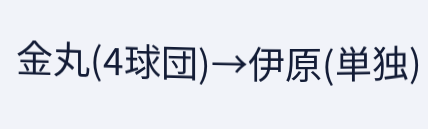金丸(4球団)→伊原(単独)